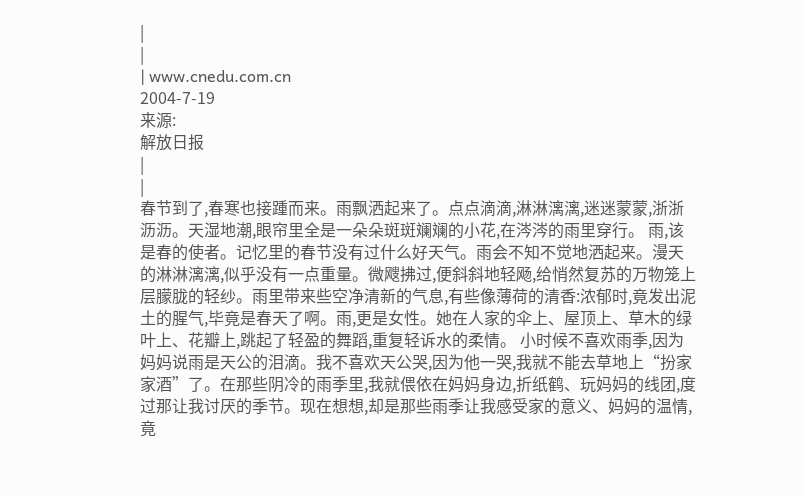|
|
| www.cnedu.com.cn
2004-7-19
来源:
解放日报
|
|
春节到了,春寒也接踵而来。雨飘洒起来了。点点滴滴,淋淋漓漓,迷迷蒙蒙,浙浙沥沥。天湿地潮,眼帘里全是一朵朵斑斑斓斓的小花,在涔涔的雨里穿行。 雨,该是春的使者。记忆里的春节没有过什么好天气。雨会不知不觉地洒起来。漫天的淋淋漓漓,似乎没有一点重量。微飕拂过,便斜斜地轻飏,给悄然复苏的万物笼上层朦胧的轻纱。雨里带来些空净清新的气息,有些像薄荷的清香:浓郁时,竟发出泥土的腥气,毕竟是春天了啊。雨,更是女性。她在人家的伞上、屋顶上、草木的绿叶上、花瓣上,跳起了轻盈的舞蹈,重复轻诉水的柔情。 小时候不喜欢雨季,因为妈妈说雨是天公的泪滴。我不喜欢天公哭,因为他一哭,我就不能去草地上“扮家家酒”了。在那些阴冷的雨季里,我就偎依在妈妈身边,折纸鹤、玩妈妈的线团,度过那让我讨厌的季节。现在想想,却是那些雨季让我感受家的意义、妈妈的温情,竟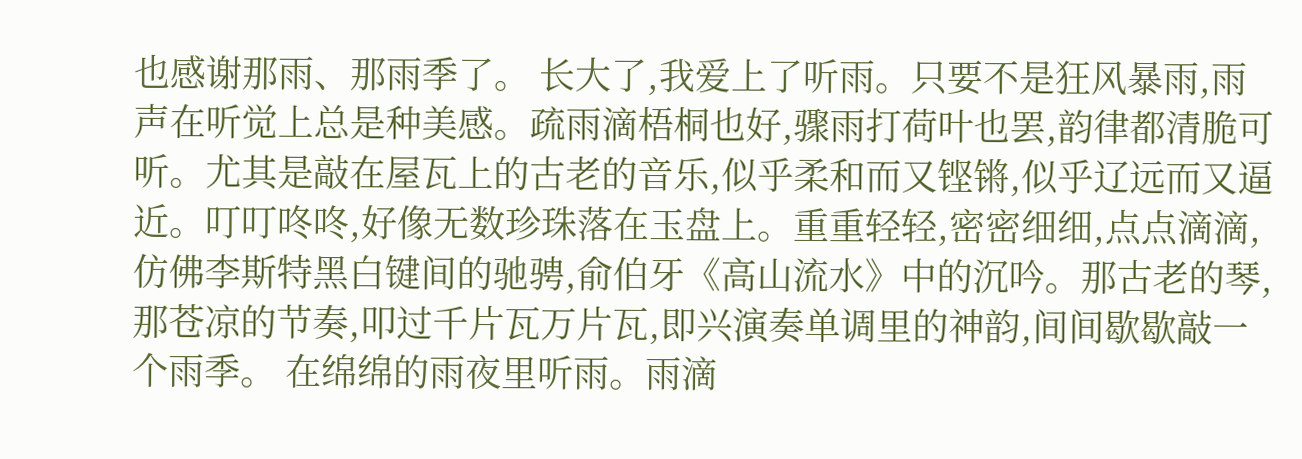也感谢那雨、那雨季了。 长大了,我爱上了听雨。只要不是狂风暴雨,雨声在听觉上总是种美感。疏雨滴梧桐也好,骤雨打荷叶也罢,韵律都清脆可听。尤其是敲在屋瓦上的古老的音乐,似乎柔和而又铿锵,似乎辽远而又逼近。叮叮咚咚,好像无数珍珠落在玉盘上。重重轻轻,密密细细,点点滴滴,仿佛李斯特黑白键间的驰骋,俞伯牙《高山流水》中的沉吟。那古老的琴,那苍凉的节奏,叩过千片瓦万片瓦,即兴演奏单调里的神韵,间间歇歇敲一个雨季。 在绵绵的雨夜里听雨。雨滴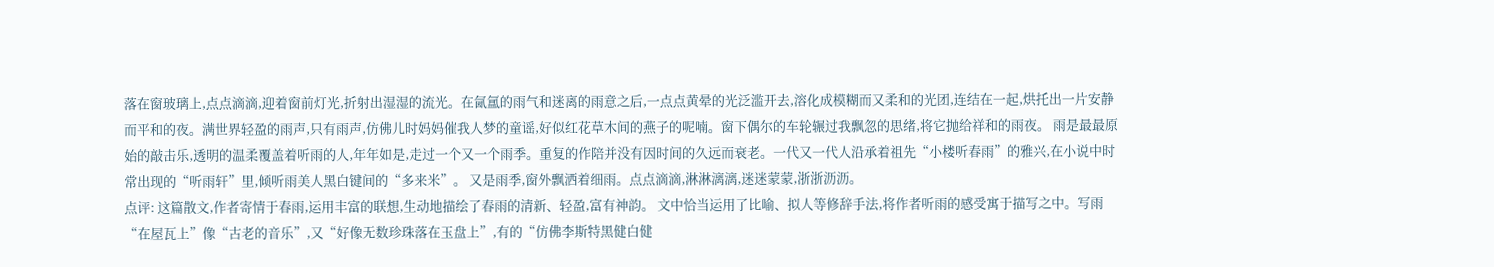落在窗玻璃上,点点滴滴,迎着窗前灯光,折射出湿湿的流光。在氤氲的雨气和迷离的雨意之后,一点点黄晕的光泛滥开去,溶化成模糊而又柔和的光团,连结在一起,烘托出一片安静而平和的夜。满世界轻盈的雨声,只有雨声,仿佛儿时妈妈催我人梦的童谣,好似红花草木间的燕子的呢喃。窗下偶尔的车轮辗过我飘忽的思绪,将它抛给祥和的雨夜。 雨是最最原始的敲击乐,透明的温柔覆盖着听雨的人,年年如是,走过一个又一个雨季。重复的作陪并没有因时间的久远而衰老。一代又一代人沿承着祖先“小楼听春雨”的雅兴,在小说中时常出现的“听雨轩”里,倾听雨美人黑白键间的“多来米”。 又是雨季,窗外飘洒着细雨。点点滴滴,淋淋漓漓,迷迷蒙蒙,浙浙沥沥。
点评: 这篇散文,作者寄情于春雨,运用丰富的联想,生动地描绘了春雨的清新、轻盈,富有神韵。 文中恰当运用了比喻、拟人等修辞手法,将作者听雨的感受寓于描写之中。写雨“在屋瓦上”像“古老的音乐”,又“好像无数珍珠落在玉盘上”,有的“仿佛李斯特黑健白健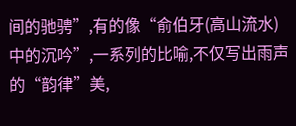间的驰骋”,有的像“俞伯牙(高山流水)中的沉吟”,一系列的比喻,不仅写出雨声的“韵律”美,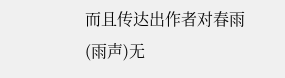而且传达出作者对春雨(雨声)无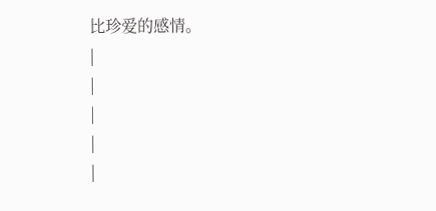比珍爱的感情。
|
|
|
|
|